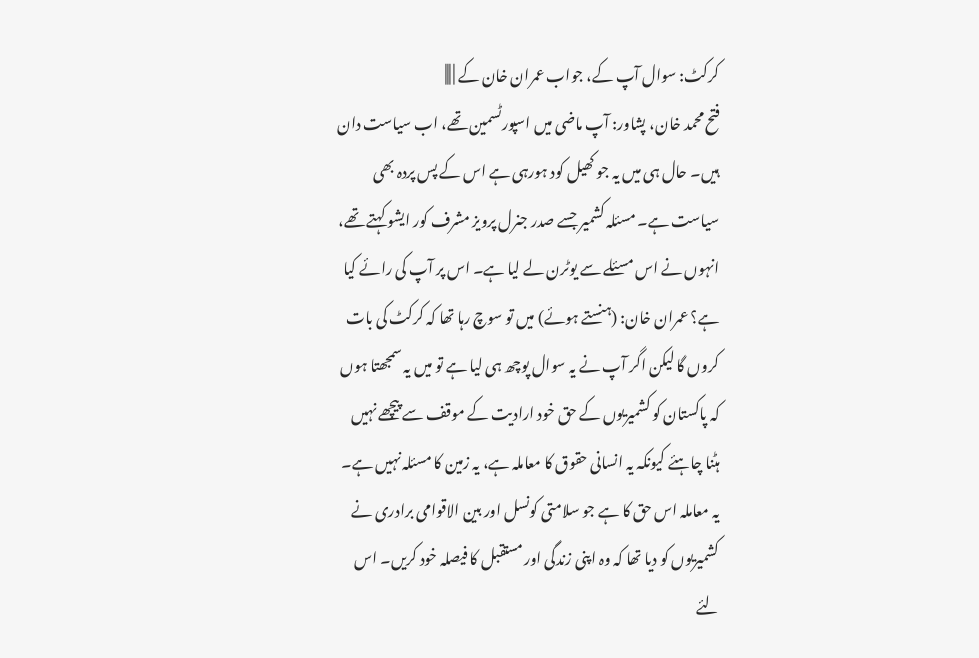کرکٹ: سوال آپ کے، جواب عمران خان کے | |||
فتح محمد خان، پشاور: آپ ماضی میں اسپورٹسمین تھے، اب سیاست دان ہیں۔ حال ہی میں یہ جو کھیل کود ہورہی ہے اس کے پس پردہ بھی سیاست ہے۔ مسئلہ کشمیر جسے صدر جنرل پرویز مشرف کور ایشو کہتے تھے، انہوں نے اس مسئلے سے یوٹرن لے لیا ہے۔ اس پر آپ کی رائے کیا ہے؟ عمران خان: (ہنستے ہوئے) میں تو سوچ رہا تھا کہ کرکٹ کی بات کروں گا لیکن اگر آپ نے یہ سوال پوچھ ہی لیا ہے تو میں یہ سمجھتا ہوں کہ پاکستان کو کشمیریوں کے حق خود ارادیت کے موقف سے پیچھے نہیں ہٹنا چاہئے کیونکہ یہ انسانی حقوق کا معاملہ ہے، یہ زمین کا مسئلہ نہیں ہے۔ یہ معاملہ اس حق کا ہے جو سلامتی کونسل اور بین الاقوامی برادری نے کشمیریوں کو دیا تھا کہ وہ اپنی زندگی اور مستقبل کا فیصلہ خود کریں۔ اس لئے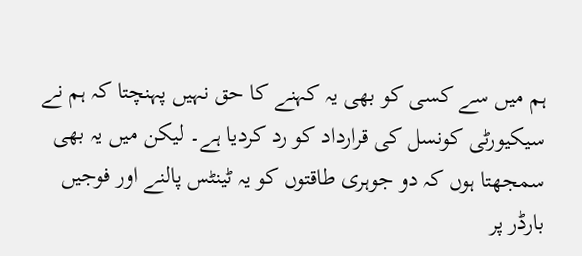ہم میں سے کسی کو بھی یہ کہنے کا حق نہیں پہنچتا کہ ہم نے سیکیورٹی کونسل کی قرارداد کو رد کردیا ہے۔ لیکن میں یہ بھی سمجھتا ہوں کہ دو جوہری طاقتوں کو یہ ٹینٹس پالنے اور فوجیں بارڈر پر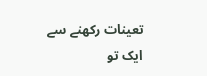تعینات رکھنے سے ایک تو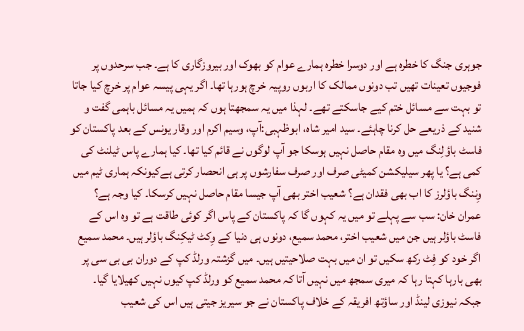جوہری جنگ کا خطرہ ہے اور دوسرا خطرہ ہمارے عوام کو بھوک اور بیروزگاری کا ہے۔ جب سرحدوں پر فوجیوں تعینات تھیں تب دونوں ممالک کا اربوں روپیہ خرچ ہورہا تھا۔ اگر یہی پیسہ عوام پر خرچ کیا جاتا تو بہت سے مسائل ختم کیے جاسکتے تھے۔ لہذا میں یہ سمجھتا ہوں کہ ہمیں یہ مسائل باہمی گفت و شنید کے ذریعے حل کرنا چاہئے۔ سید امیر شاہ، ابوظہبی:آپ، وسیم اکرم اور وقار یونس کے بعد پاکستان کو فاسٹ باؤلِنگ میں وہ مقام حاصل نہیں ہوسکا جو آپ لوگوں نے قائم کیا تھا۔ کیا ہمارے پاس ٹیلنٹ کی کمی ہے؟ یا پھر سیلیکشن کمیٹی صرف اور صرف سفارشوں پر ہی انحصار کرتی ہےکیونکہ ہماری ٹیم میں وِننگ باؤلرز کا اب بھی فقدان ہے؟ شعیب اختر بھی آپ جیسا مقام حاصل نہیں کرسکا۔ کیا وجہ ہے؟ عمران خان: سب سے پہلے تو میں یہ کہوں گا کہ پاکستان کے پاس اگر کوئی طاقت ہے تو وہ اس کے فاسٹ باؤلر ہیں جن میں شعیب اختر، محمد سمیع، دونوں ہی دنیا کے وِکٹ ٹیکِنگ باؤلر ہیں۔ محمد سمیع اگر خود کو فِٹ رکھ سکیں تو ان میں بہت صلاحیتیں ہیں۔ میں گزشتہ ورلڈ کپ کے دوران بی بی سی پر بھی بارہا کہتا رہا کہ میری سمجھ میں نہیں آتا کہ محمد سمیع کو ورلڈ کپ کیوں نہیں کھیلایا گیا۔ جبکہ نیوزی لینڈ اور ساؤتھ افریقہ کے خلاف پاکستان نے جو سیریز جیتی ہیں اس کی شعیب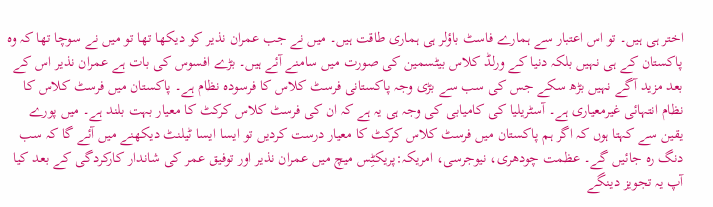اختر ہی ہیں۔ تو اس اعتبار سے ہمارے فاسٹ باؤلر ہی ہماری طاقت ہیں۔ میں نے جب عمران نذیر کو دیکھا تھا تو میں نے سوچا تھا کہ وہ پاکستان کے ہی نہیں بلکہ دنیا کے ورلڈ کلاس بیٹسمین کی صورت میں سامنے آئے ہیں۔ بڑے افسوس کی بات ہے عمران نذیر اس کے بعد مزید آگے نہیں بڑھ سکے جس کی سب سے بڑی وجہ پاکستانی فرسٹ کلاس کا فرسودہ نظام ہے۔ پاکستان میں فرسٹ کلاس کا نظام انتہائی غیرمعیاری ہے۔ آسٹریلیا کی کامیابی کی وجہ ہی یہ ہے کہ ان کی فرسٹ کلاس کرکٹ کا معیار بہت بلند ہے۔ میں پورے یقین سے کہتا ہوں کہ اگر ہم پاکستان میں فرسٹ کلاس کرکٹ کا معیار درست کردیں تو ایسا ایسا ٹیلنٹ دیکھنے میں آئے گا کہ سب دنگ رہ جائیں گے۔ عظمت چودھری، نیوجرسی، امریکہ:پریکٹِس میچ میں عمران نذیر اور توفیق عمر کی شاندار کارکردگی کے بعد کیا آپ یہ تجویز دینگے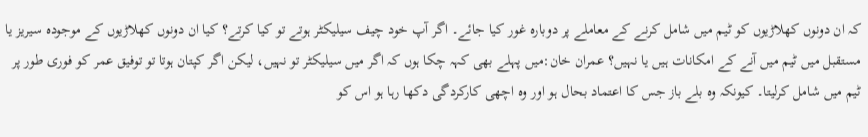کہ ان دونوں کھلاڑیوں کو ٹیم میں شامل کرنے کے معاملے پر دوبارہ غور کیا جائے۔ اگر آپ خود چیف سیلیکٹر ہوتے تو کیا کرتے؟ کیا ان دونوں کھلاڑیوں کے موجودہ سیریز یا مستقبل میں ٹیم میں آنے کے امکانات ہیں یا نہیں؟ عمران خان:میں پہلے بھی کہہ چکا ہوں کہ اگر میں سیلیکٹر تو نہیں، لیکن اگر کپتان ہوتا تو توفیق عمر کو فوری طور پر ٹیم میں شامل کرلیتا۔ کیونکہ وہ بلے باز جس کا اعتماد بحال ہو اور وہ اچھی کارکردگی دکھا رہا ہو اس کو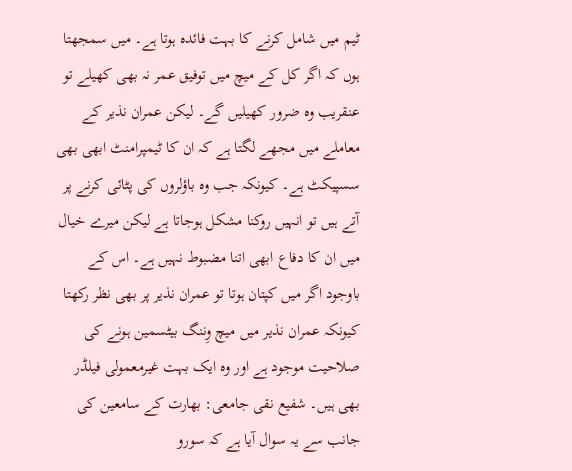ٹیم میں شامل کرنے کا بہت فائدہ ہوتا ہے۔ میں سمجھتا ہوں کہ اگر کل کے میچ میں توفیق عمر نہ بھی کھیلے تو عنقریب وہ ضرور کھیلیں گے۔ لیکن عمران نذیر کے معاملے میں مجھے لگتا ہے کہ ان کا ٹیمپرامنٹ ابھی بھی سسپیکٹ ہے۔ کیونکہ جب وہ باؤلروں کی پٹائی کرنے پر آتے ہیں تو انہیں روکنا مشکل ہوجاتا ہے لیکن میرے خیال میں ان کا دفاع ابھی اتنا مضبوط نہیں ہے۔ اس کے باوجود اگر میں کپتان ہوتا تو عمران نذیر پر بھی نظر رکھتا کیونکہ عمران نذیر میں میچ وِننگ بیٹسمین ہونے کی صلاحیت موجود ہے اور وہ ایک بہت غیرمعمولی فیلڈر بھی ہیں۔ شفیع نقی جامعی: بھارت کے سامعین کی جانب سے یہ سوال آیا ہے کہ سورو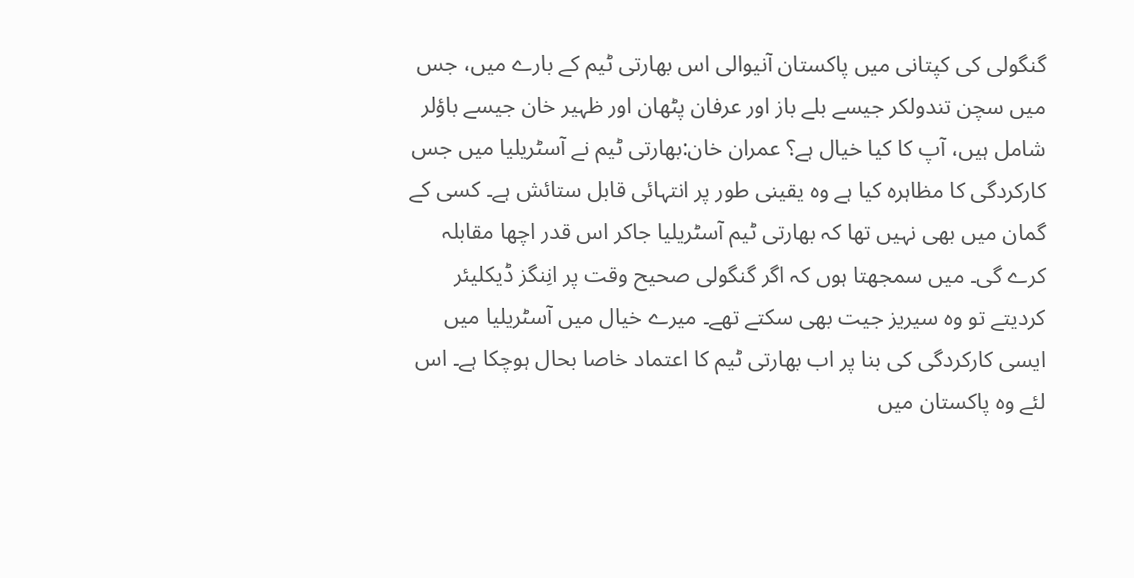گنگولی کی کپتانی میں پاکستان آنیوالی اس بھارتی ٹیم کے بارے میں، جس میں سچن تندولکر جیسے بلے باز اور عرفان پٹھان اور ظہیر خان جیسے باؤلر شامل ہیں، آپ کا کیا خیال ہے؟ عمران خان:بھارتی ٹیم نے آسٹریلیا میں جس کارکردگی کا مظاہرہ کیا ہے وہ یقینی طور پر انتہائی قابل ستائش ہے۔ کسی کے گمان میں بھی نہیں تھا کہ بھارتی ٹیم آسٹریلیا جاکر اس قدر اچھا مقابلہ کرے گی۔ میں سمجھتا ہوں کہ اگر گنگولی صحیح وقت پر انِنگز ڈیکلیئر کردیتے تو وہ سیریز جیت بھی سکتے تھے۔ میرے خیال میں آسٹریلیا میں ایسی کارکردگی کی بنا پر اب بھارتی ٹیم کا اعتماد خاصا بحال ہوچکا ہے۔ اس لئے وہ پاکستان میں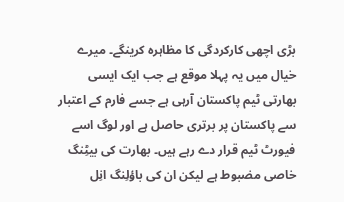بڑی اچھی کارکردگی کا مظاہرہ کرینگے۔ میرے خیال میں یہ پہلا موقع ہے جب ایک ایسی بھارتی ٹیم پاکستان آرہی ہے جسے فارم کے اعتبار سے پاکستان پر برتری حاصل ہے اور لوگ اسے فیورٹ ٹیم قرار دے رہے ہیں۔ بھارت کی بیٹِنگ خاصی مضبوط ہے لیکن ان کی باؤلِنگ انِل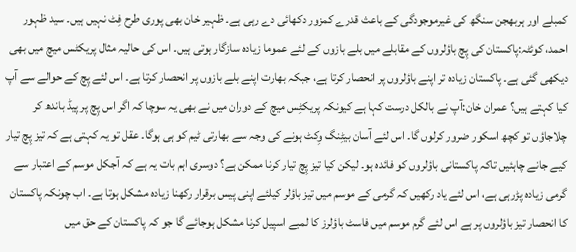کمبلے اور ہربھجن سنگھ کی غیرموجودگی کے باعث قدرے کمزور دکھائی دے رہی ہے۔ ظہیر خان بھی پوری طرح فِٹ نہیں ہیں۔ سید ظہور احمد، کوئٹہ:پاکستان کی پِچ باؤلروں کے مقابلے میں بلے بازوں کے لئے عموما زیادہ سازگار ہوتی ہیں۔ اس کی حالیہ مثال پریکٹس میچ میں بھی دیکھی گئی ہے۔ پاکستان زیادہ تر اپنے باؤلروں پر انحصار کرتا ہے، جبکہ بھارت اپنے بلے بازوں پر انحصار کرتا ہے۔ اس لئے پِچ کے حوالے سے آپ کیا کہتے ہیں؟ عمران خان:آپ نے بالکل درست کہا ہے کیونکہ پریکٹِس میچ کے دوران میں نے بھی یہ سوچا کہ اگر اس پِچ پر پیڈ باندھ کر چلاجاؤں تو کچھ اسکور ضرور کرلوں گا۔ اس لئے آسان بیٹِنگ وِکٹ ہونے کی وجہ سے بھارتی ٹیم کو ہی ہوگا۔ عقل تو یہ کہتی ہے کہ تیز پِچ تیار کیے جانے چاہئیں تاکہ پاکستانی باؤلروں کو فائدہ ہو۔ لیکن کیا تیز پِچ تیار کرنا ممکن ہے؟ دوسری اہم بات یہ ہے کہ آجکل موسم کے اعتبار سے گرمی زیادہ پڑرہی ہے، اس لئے یاد رکھیں کہ گرمی کے موسم میں تیز باؤلر کیلئے اپنی پیس برقرار رکھنا زیادہ مشکل ہوتا ہے۔ اب چونکہ پاکستان کا انحصار تیز باؤلروں پر ہے اس لئے گرم موسم میں فاسٹ باؤلرز کا لمبے اسپیل کرنا مشکل ہوجائے گا جو کہ پاکستان کے حق میں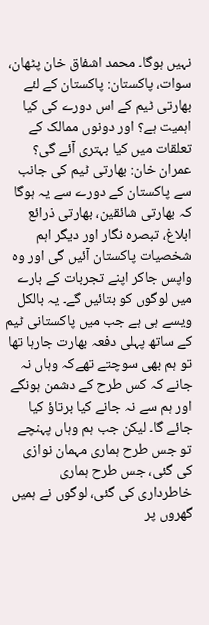نہیں ہوگا۔ محمد اشفاق خان پٹھان، سوات، پاکستان: پاکستان کے لئے بھارتی ٹیم کے اس دورے کی کیا اہمیت ہے؟ اور دونوں ممالک کے تعلقات میں کیا بہتری آئے گی؟ عمران خان: بھارتی ٹیم کی جانب سے پاکستان کے دورے سے یہ ہوگا کہ بھارتی شائقین، بھارتی ذرائع ابلاغ، تبصرہ نگار اور دیگر اہم شخصیات پاکستان آئیں گی اور وہ واپس جاکر اپنے تجربات کے بارے میں لوگوں کو بتائیں گے۔ یہ بالکل ویسے ہی ہے جب میں پاکستانی ٹیم کے ساتھ پہلی دفعہ بھارت جارہا تھا تو ہم بھی سوچتے تھےکہ وہاں نہ جانے کہ کس طرح کے دشمن ہونگے اور ہم سے نہ جانے کیا برتاؤ کیا جائے گا۔ لیکن جب ہم وہاں پہنچے تو جس طرح ہماری مہمان نوازی کی گئی، جس طرح ہماری خاطرداری کی گئی، لوگوں نے ہمیں گھروں پر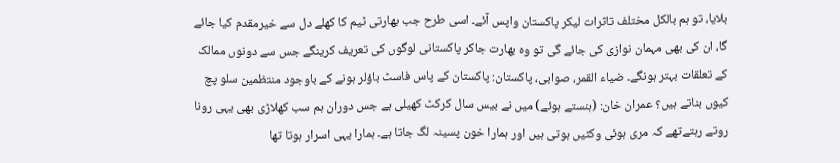بلایا، تو ہم بالکل مختلف تاثرات لیکر پاکستان واپس آئے۔ اسی طرح جب بھارتی ٹیم کا کھلے دل سے خیرمقدم کیا جائے گا، ان کی بھی مہمان نوازی کی جائے گی تو وہ بھارت جاکر پاکستانی لوگوں کی تعریف کرینگے جس سے دونوں ممالک کے تعلقات بہتر ہونگے۔ ضیاء القمر، صوابی، پاکستان: پاکستان کے پاس فاسٹ باؤلر ہونے کے باوجود منتظمین سلو پچ کیوں بناتے ہیں؟ عمران خان: (ہنستے ہوئے) میں نے بیس سال کرکٹ کھیلی ہے جس دوران ہم سب کھلاڑی بھی یہی رونا روتے رہتےتھے کہ مری ہوئی وکٹیں ہوتی ہیں اور ہمارا خون پسینہ لگ جاتا ہے۔ ہمارا یہی اسرار ہوتا تھا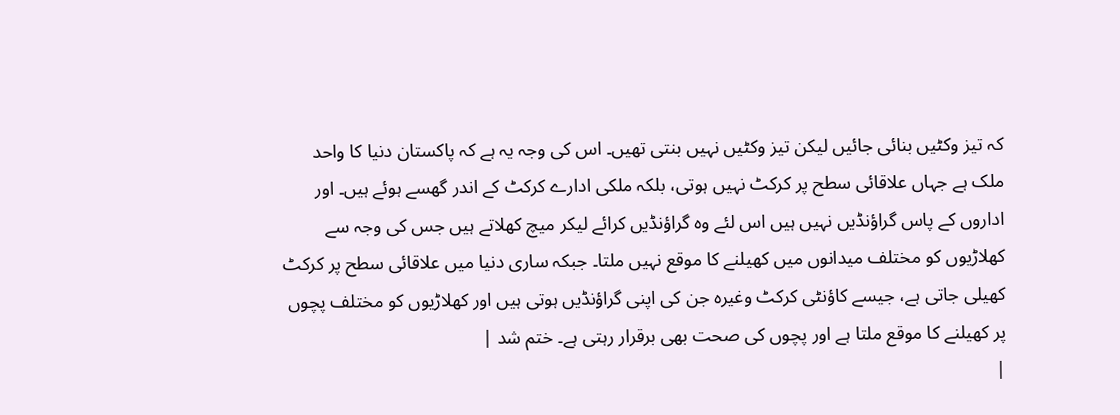کہ تیز وکٹیں بنائی جائیں لیکن تیز وکٹیں نہیں بنتی تھیں۔ اس کی وجہ یہ ہے کہ پاکستان دنیا کا واحد ملک ہے جہاں علاقائی سطح پر کرکٹ نہیں ہوتی، بلکہ ملکی ادارے کرکٹ کے اندر گھسے ہوئے ہیں۔ اور اداروں کے پاس گراؤنڈیں نہیں ہیں اس لئے وہ گراؤنڈیں کرائے لیکر میچ کھلاتے ہیں جس کی وجہ سے کھلاڑیوں کو مختلف میدانوں میں کھیلنے کا موقع نہیں ملتا۔ جبکہ ساری دنیا میں علاقائی سطح پر کرکٹ کھیلی جاتی ہے، جیسے کاؤنٹی کرکٹ وغیرہ جن کی اپنی گراؤنڈیں ہوتی ہیں اور کھلاڑیوں کو مختلف پچوں پر کھیلنے کا موقع ملتا ہے اور پچوں کی صحت بھی برقرار رہتی ہے۔ ختم شد |
|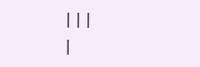|||
|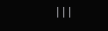|||